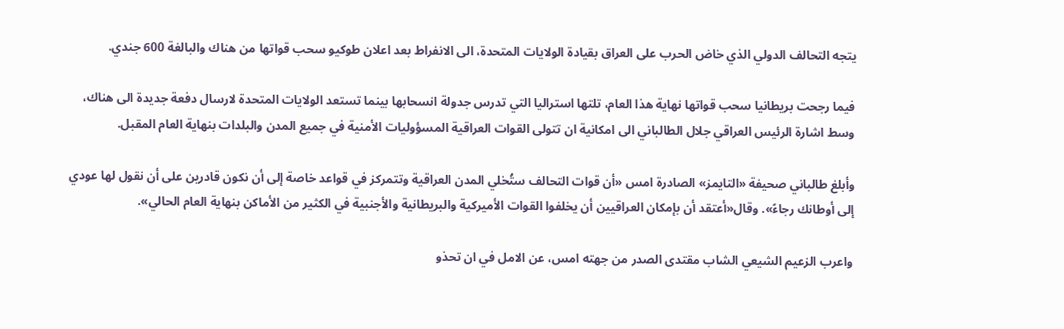يتجه التحالف الدولي الذي خاض الحرب على العراق بقيادة الولايات المتحدة، الى الانفراط بعد اعلان طوكيو سحب قواتها من هناك والبالغة 600 جندي.

فيما رجحت بريطانيا سحب قواتها نهاية هذا العام، تلتها استراليا التي تدرس جدولة انسحابها بينما تستعد الولايات المتحدة لارسال دفعة جديدة الى هناك، وسط اشارة الرئيس العراقي جلال الطالباني الى امكانية ان تتولى القوات العراقية المسؤوليات الأمنية في جميع المدن والبلدات بنهاية العام المقبل.

وأبلغ طالباني صحيفة «التايمز» الصادرة امس «أن قوات التحالف ستُخلي المدن العراقية وتتمركز في قواعد خاصة إلى أن نكون قادرين على أن نقول لها عودي إلى أوطانك رجاءً». وقال«أعتقد أن بإمكان العراقيين أن يخلفوا القوات الأميركية والبريطانية والأجنبية في الكثير من الأماكن بنهاية العام الحالي».

واعرب الزعيم الشيعي الشاب مقتدى الصدر من جهته امس، عن الامل في ان تحذو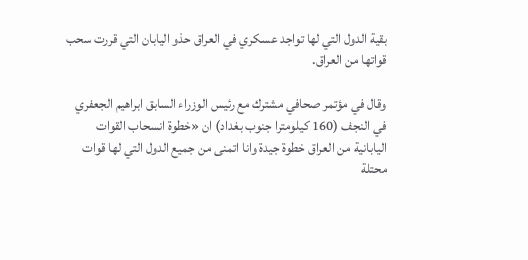بقية الدول التي لها تواجد عسكري في العراق حذو اليابان التي قررت سحب قواتها من العراق.

وقال في مؤتمر صحافي مشترك مع رئيس الوزراء السابق ابراهيم الجعفري في النجف (160 كيلومترا جنوب بغداد) ان «خطوة انسحاب القوات اليابانية من العراق خطوة جيدة وانا اتمنى من جميع الدول التي لها قوات محتلة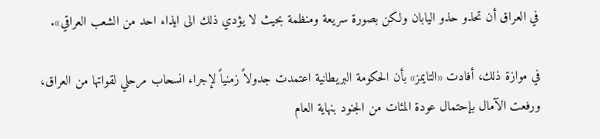في العراق أن تحذو حذو اليابان ولكن بصورة سريعة ومنظمة بحيث لا يؤدي ذلك الى ايذاء احد من الشعب العراقي».

في موازة ذلك، أفادت «التايمز» بأن الحكومة البريطانية اعتمدت جدولاً زمنياً لإجراء انسحاب مرحلي لقواتها من العراق، ورفعت الآمال بإحتمال عودة المئات من الجنود بنهاية العام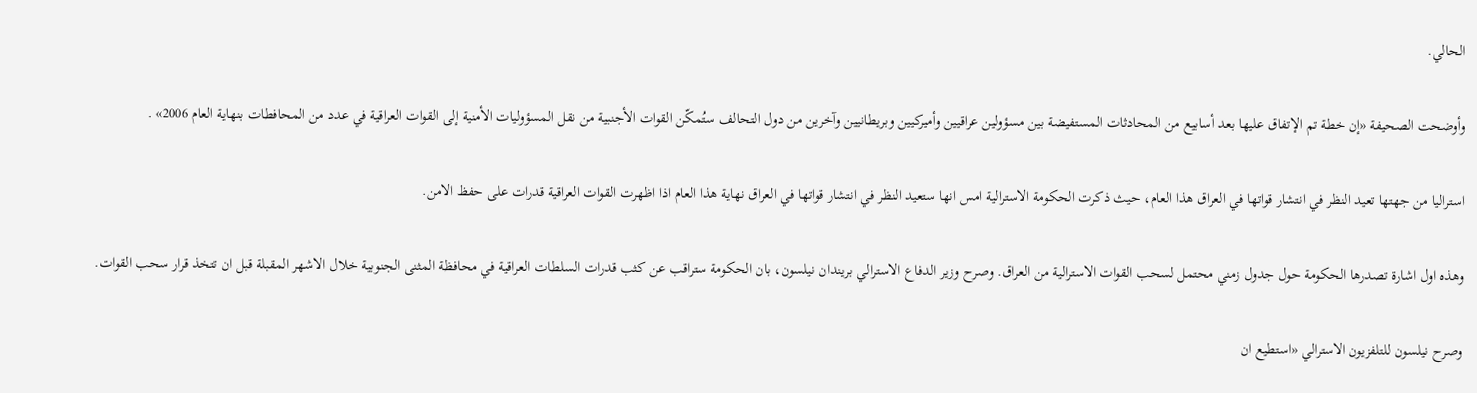الحالي.

وأوضحت الصحيفة «إن خطة تم الإتفاق عليها بعد أسابيع من المحادثات المستفيضة بين مسؤولين عراقيين وأميركيين وبريطانيين وآخرين من دول التحالف ستُمكّن القوات الأجنبية من نقل المسؤوليات الأمنية إلى القوات العراقية في عدد من المحافطات بنهاية العام 2006» .

استراليا من جهتها تعيد النظر في انتشار قواتها في العراق هذا العام، حيث ذكرت الحكومة الاسترالية امس انها ستعيد النظر في انتشار قواتها في العراق نهاية هذا العام اذا اظهرت القوات العراقية قدرات على حفظ الامن.

وهذه اول اشارة تصدرها الحكومة حول جدول زمني محتمل لسحب القوات الاسترالية من العراق. وصرح وزير الدفاع الاسترالي بريندان نيلسون، بان الحكومة ستراقب عن كثب قدرات السلطات العراقية في محافظة المثنى الجنوبية خلال الاشهر المقبلة قبل ان تتخذ قرار سحب القوات.

وصرح نيلسون للتلفزيون الاسترالي «استطيع ان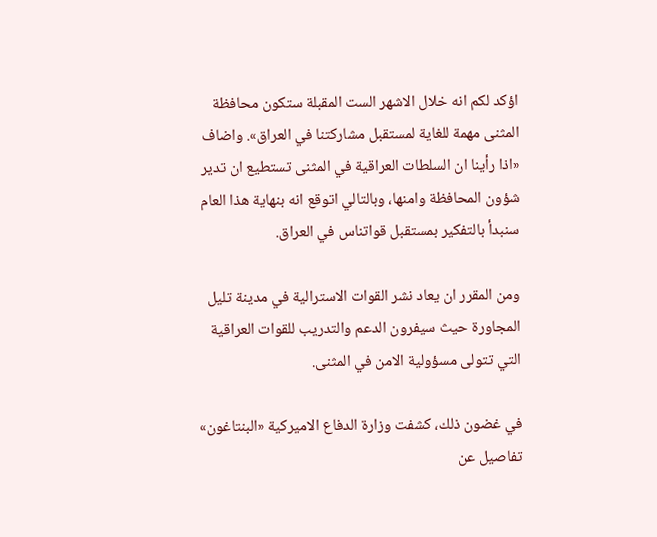اؤكد لكم انه خلال الاشهر الست المقبلة ستكون محافظة المثنى مهمة للغاية لمستقبل مشاركتنا في العراق». واضاف «اذا رأينا ان السلطات العراقية في المثنى تستطيع ان تدير شؤون المحافظة وامنها، وبالتالي اتوقع انه بنهاية هذا العام سنبدأ بالتفكير بمستقبل قواتناس في العراق.

ومن المقرر ان يعاد نشر القوات الاسترالية في مدينة تليل المجاورة حيث سيفرون الدعم والتدريب للقوات العراقية التي تتولى مسؤولية الامن في المثنى.

في غضون ذلك، كشفت وزارة الدفاع الاميركية «البنتاغون» تفاصيل عن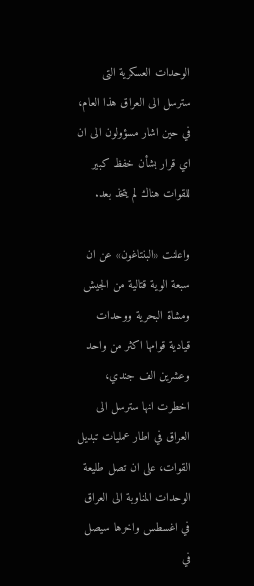الوحدات العسكرية التى سترسل الى العراق هذا العام، في حين اشار مسؤولون الى ان اي قرار بشأن خفظ كبير للقوات هناك لم يتخذ بعد.

واعلنت «البنتاغون» عن ان سبعة الوية قتالية من الجيش ومشاة البحرية ووحدات قيادية قوامها اكثر من واحد وعشرين الف جندي، اخطرت انها سترسل الى العراق في اطار عمليات تبديل القوات، على ان تصل طليعة الوحدات المناوبة الى العراق في اغسطس واخرها سيصل في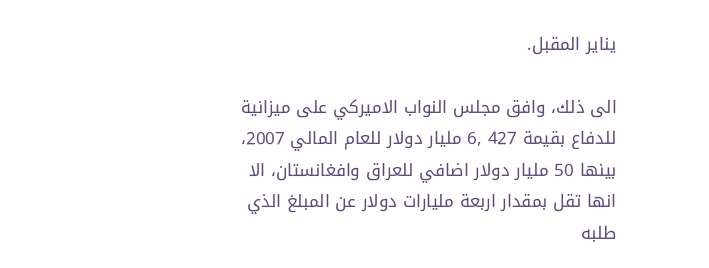يناير المقبل.

الى ذلك، وافق مجلس النواب الاميركي على ميزانية للدفاع بقيمة 427 ,6 مليار دولار للعام المالي 2007، بينها 50 مليار دولار اضافي للعراق وافغانستان، الا انها تقل بمقدار اربعة مليارات دولار عن المبلغ الذي طلبه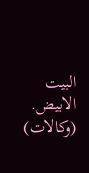البيت الابيض. (وكالات)